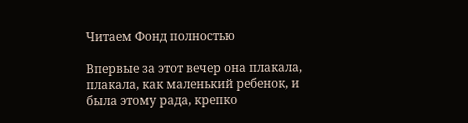Читаем Фонд полностью

Впервые за этот вечер она плакала, плакала, как маленький ребенок, и была этому рада, крепко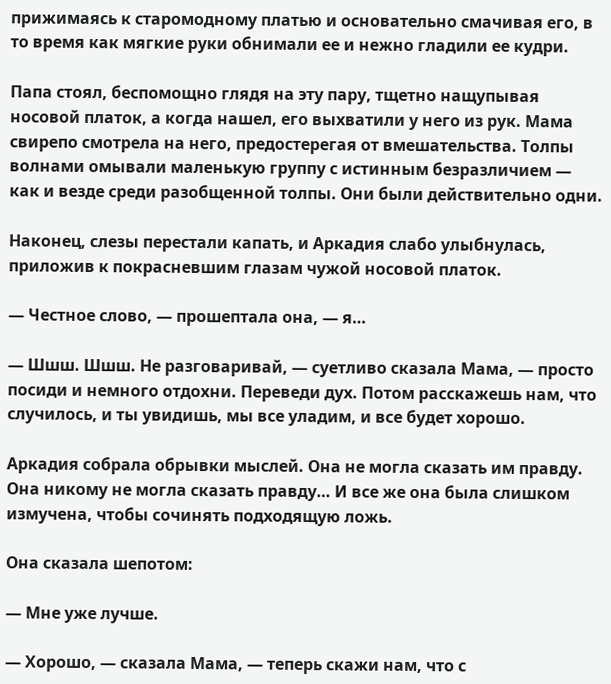прижимаясь к старомодному платью и основательно смачивая его, в то время как мягкие руки обнимали ее и нежно гладили ее кудри.

Папа стоял, беспомощно глядя на эту пару, тщетно нащупывая носовой платок, а когда нашел, его выхватили у него из рук. Мама свирепо смотрела на него, предостерегая от вмешательства. Толпы волнами омывали маленькую группу с истинным безразличием — как и везде среди разобщенной толпы. Они были действительно одни.

Наконец, слезы перестали капать, и Аркадия слабо улыбнулась, приложив к покрасневшим глазам чужой носовой платок.

— Честное слово, — прошептала она, — я…

— Шшш. Шшш. Не разговаривай, — суетливо сказала Мама, — просто посиди и немного отдохни. Переведи дух. Потом расскажешь нам, что случилось, и ты увидишь, мы все уладим, и все будет хорошо.

Аркадия собрала обрывки мыслей. Она не могла сказать им правду. Она никому не могла сказать правду… И все же она была слишком измучена, чтобы сочинять подходящую ложь.

Она сказала шепотом:

— Мне уже лучше.

— Хорошо, — сказала Мама, — теперь скажи нам, что с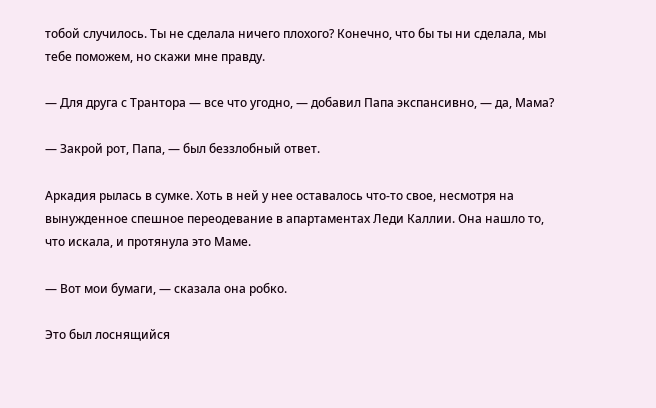тобой случилось. Ты не сделала ничего плохого? Конечно, что бы ты ни сделала, мы тебе поможем, но скажи мне правду.

— Для друга с Трантора — все что угодно, — добавил Папа экспансивно, — да, Мама?

— Закрой рот, Папа, — был беззлобный ответ.

Аркадия рылась в сумке. Хоть в ней у нее оставалось что-то свое, несмотря на вынужденное спешное переодевание в апартаментах Леди Каллии. Она нашло то, что искала, и протянула это Маме.

— Вот мои бумаги, — сказала она робко.

Это был лоснящийся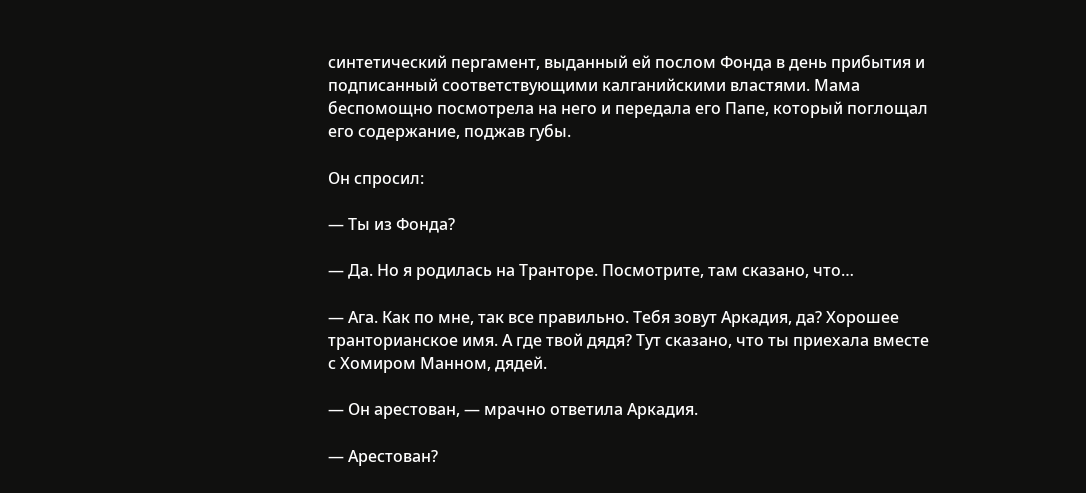синтетический пергамент, выданный ей послом Фонда в день прибытия и подписанный соответствующими калганийскими властями. Мама беспомощно посмотрела на него и передала его Папе, который поглощал его содержание, поджав губы.

Он спросил:

— Ты из Фонда?

— Да. Но я родилась на Транторе. Посмотрите, там сказано, что…

— Ага. Как по мне, так все правильно. Тебя зовут Аркадия, да? Хорошее транторианское имя. А где твой дядя? Тут сказано, что ты приехала вместе с Хомиром Манном, дядей.

— Он арестован, — мрачно ответила Аркадия.

— Арестован?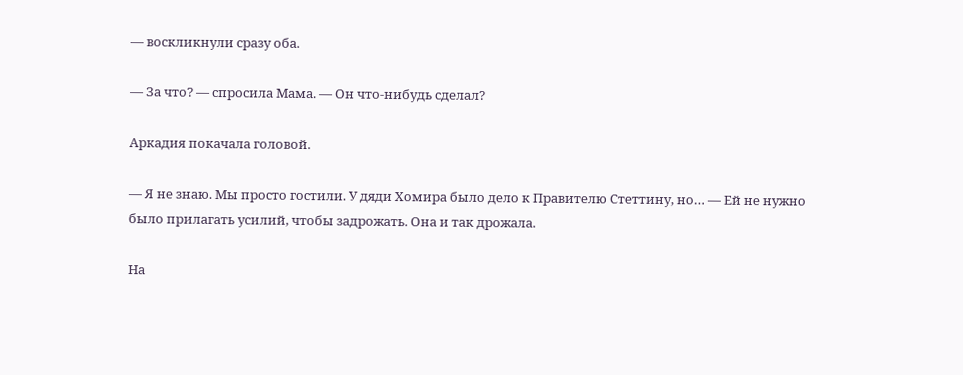— воскликнули сразу оба.

— За что? — спросила Мама. — Он что-нибудь сделал?

Аркадия покачала головой.

— Я не знаю. Мы просто гостили. У дяди Хомира было дело к Правителю Стеттину, но… — Ей не нужно было прилагать усилий, чтобы задрожать. Она и так дрожала.

На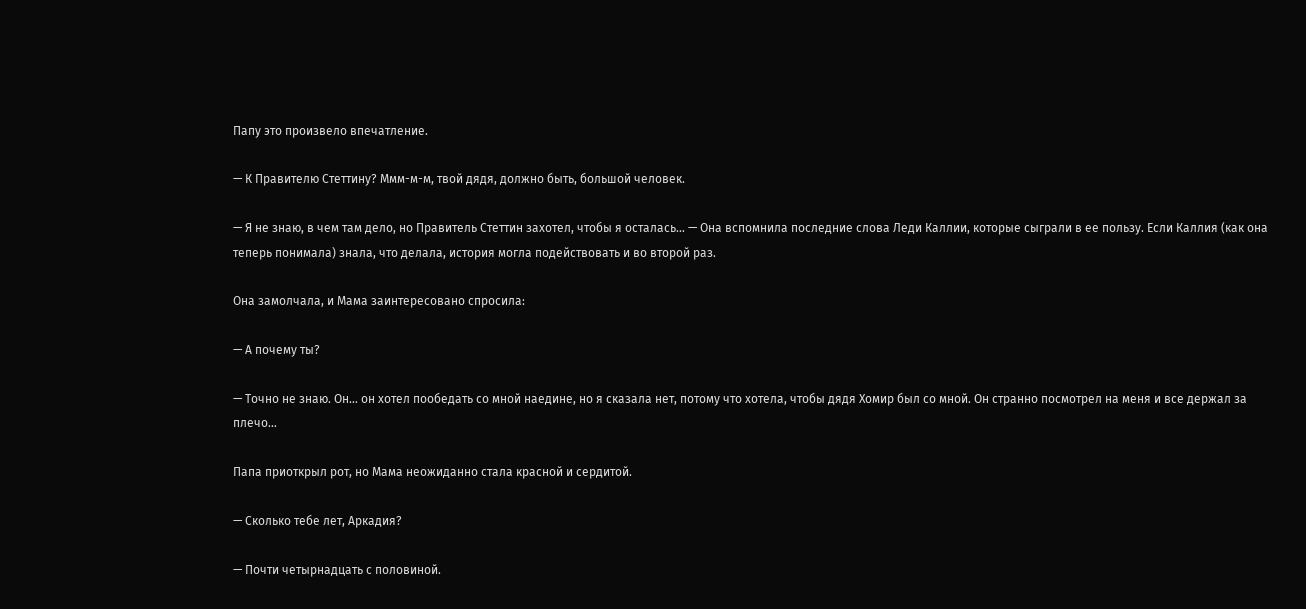Папу это произвело впечатление.

— К Правителю Стеттину? Ммм-м-м, твой дядя, должно быть, большой человек.

— Я не знаю, в чем там дело, но Правитель Стеттин захотел, чтобы я осталась… — Она вспомнила последние слова Леди Каллии, которые сыграли в ее пользу. Если Каллия (как она теперь понимала) знала, что делала, история могла подействовать и во второй раз.

Она замолчала, и Мама заинтересовано спросила:

— А почему ты?

— Точно не знаю. Он… он хотел пообедать со мной наедине, но я сказала нет, потому что хотела, чтобы дядя Хомир был со мной. Он странно посмотрел на меня и все держал за плечо…

Папа приоткрыл рот, но Мама неожиданно стала красной и сердитой.

— Сколько тебе лет, Аркадия?

— Почти четырнадцать с половиной.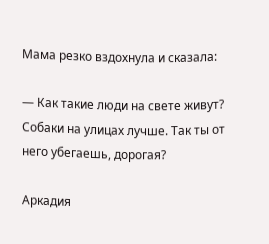Мама резко вздохнула и сказала:

— Как такие люди на свете живут? Собаки на улицах лучше. Так ты от него убегаешь, дорогая?

Аркадия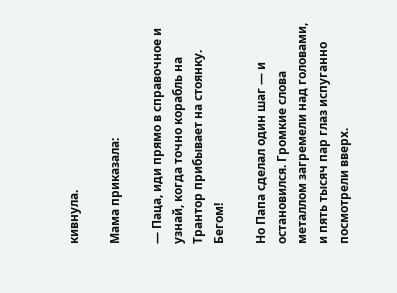кивнула.

Мама приказала:

— Паца, иди прямо в справочное и узнай, когда точно корабль на Трантор прибывает на стоянку. Бегом!

Но Папа сделал один шаг — и остановился. Громкие слова металлом загремели над головами, и пять тысяч пар глаз испуганно посмотрели вверх.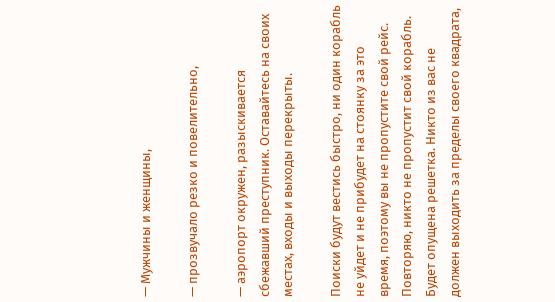— Мужчины и женщины,

— прозвучало резко и повелительно,

— аэропорт окружен, разыскивается сбежавший преступник. Оставайтесь на своих местах, входы и выходы перекрыты.

Поиски будут вестись быстро, ни один корабль не уйдет и не прибудет на стоянку за это время, поэтому вы не пропустите свой рейс. Повторяю, никто не пропустит свой корабль. Будет опущена решетка. Никто из вас не должен выходить за пределы своего квадрата,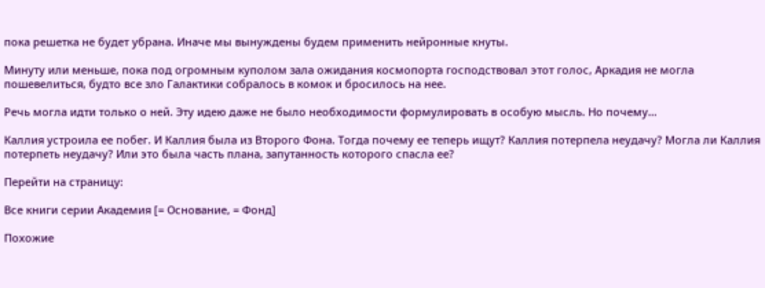пока решетка не будет убрана. Иначе мы вынуждены будем применить нейронные кнуты.

Минуту или меньше, пока под огромным куполом зала ожидания космопорта господствовал этот голос, Аркадия не могла пошевелиться, будто все зло Галактики собралось в комок и бросилось на нее.

Речь могла идти только о ней. Эту идею даже не было необходимости формулировать в особую мысль. Но почему…

Каллия устроила ее побег. И Каллия была из Второго Фона. Тогда почему ее теперь ищут? Каллия потерпела неудачу? Могла ли Каллия потерпеть неудачу? Или это была часть плана, запутанность которого спасла ее?

Перейти на страницу:

Все книги серии Академия [= Основание, = Фонд]

Похожие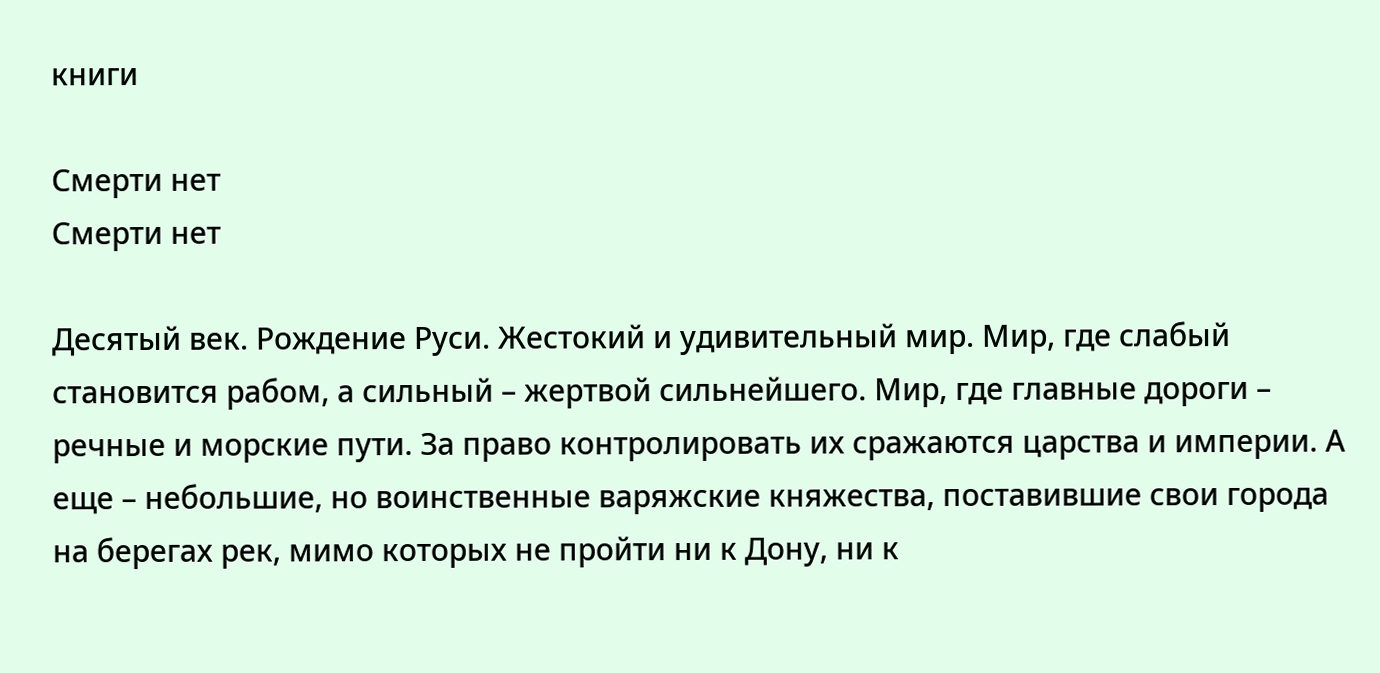книги

Смерти нет
Смерти нет

Десятый век. Рождение Руси. Жестокий и удивительный мир. Мир, где слабый становится рабом, а сильный – жертвой сильнейшего. Мир, где главные дороги – речные и морские пути. За право контролировать их сражаются царства и империи. А еще – небольшие, но воинственные варяжские княжества, поставившие свои города на берегах рек, мимо которых не пройти ни к Дону, ни к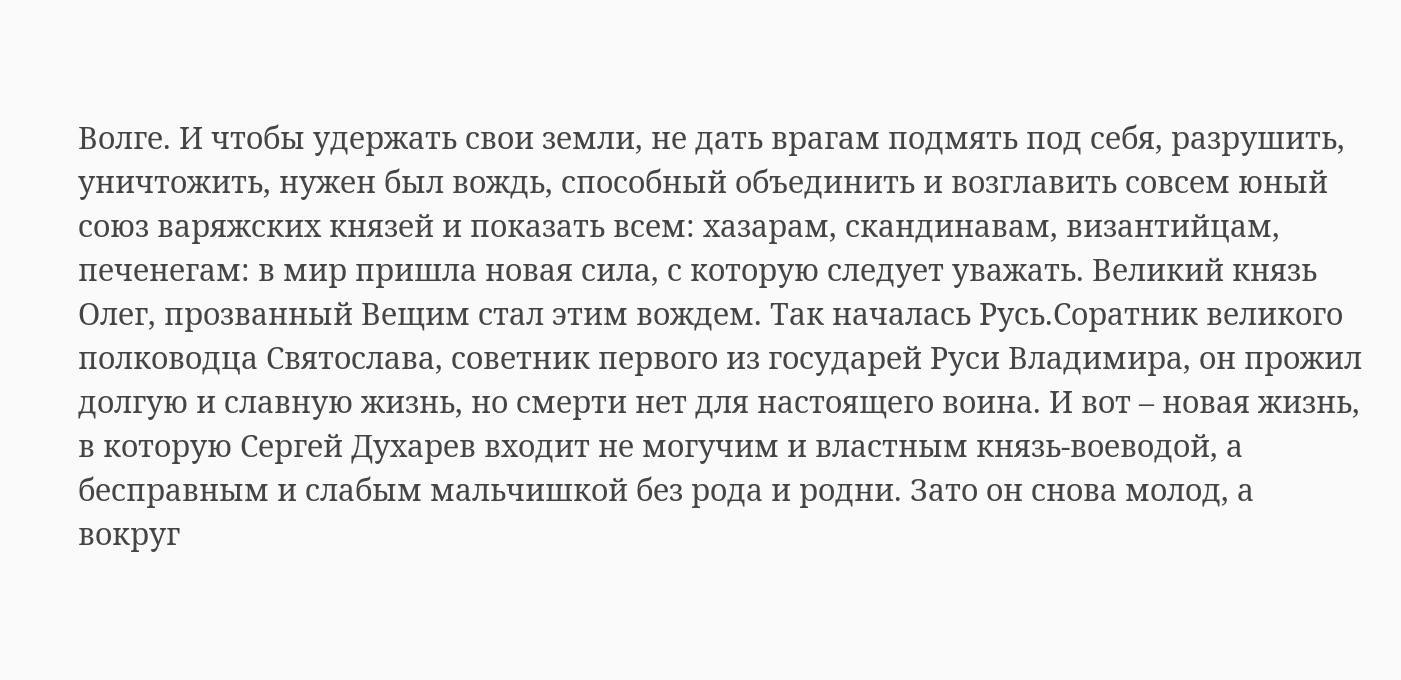Волге. И чтобы удержать свои земли, не дать врагам подмять под себя, разрушить, уничтожить, нужен был вождь, способный объединить и возглавить совсем юный союз варяжских князей и показать всем: хазарам, скандинавам, византийцам, печенегам: в мир пришла новая сила, с которую следует уважать. Великий князь Олег, прозванный Вещим стал этим вождем. Так началась Русь.Соратник великого полководца Святослава, советник первого из государей Руси Владимира, он прожил долгую и славную жизнь, но смерти нет для настоящего воина. И вот – новая жизнь, в которую Сергей Духарев входит не могучим и властным князь-воеводой, а бесправным и слабым мальчишкой без рода и родни. Зато он снова молод, а вокруг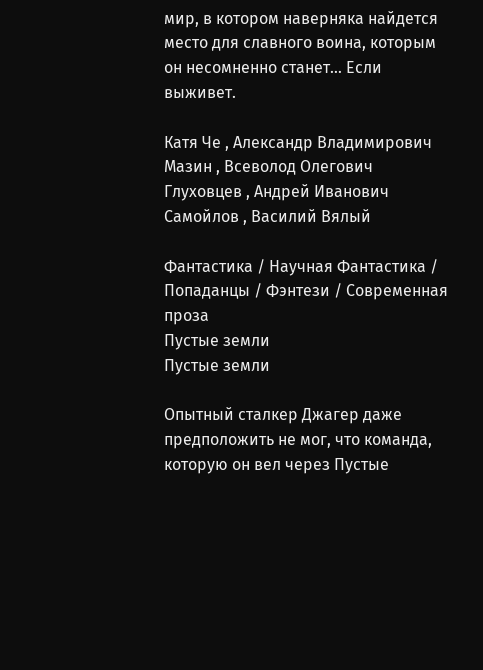мир, в котором наверняка найдется место для славного воина, которым он несомненно станет… Если выживет.

Катя Че , Александр Владимирович Мазин , Всеволод Олегович Глуховцев , Андрей Иванович Самойлов , Василий Вялый

Фантастика / Научная Фантастика / Попаданцы / Фэнтези / Современная проза
Пустые земли
Пустые земли

Опытный сталкер Джагер даже предположить не мог, что команда, которую он вел через Пустые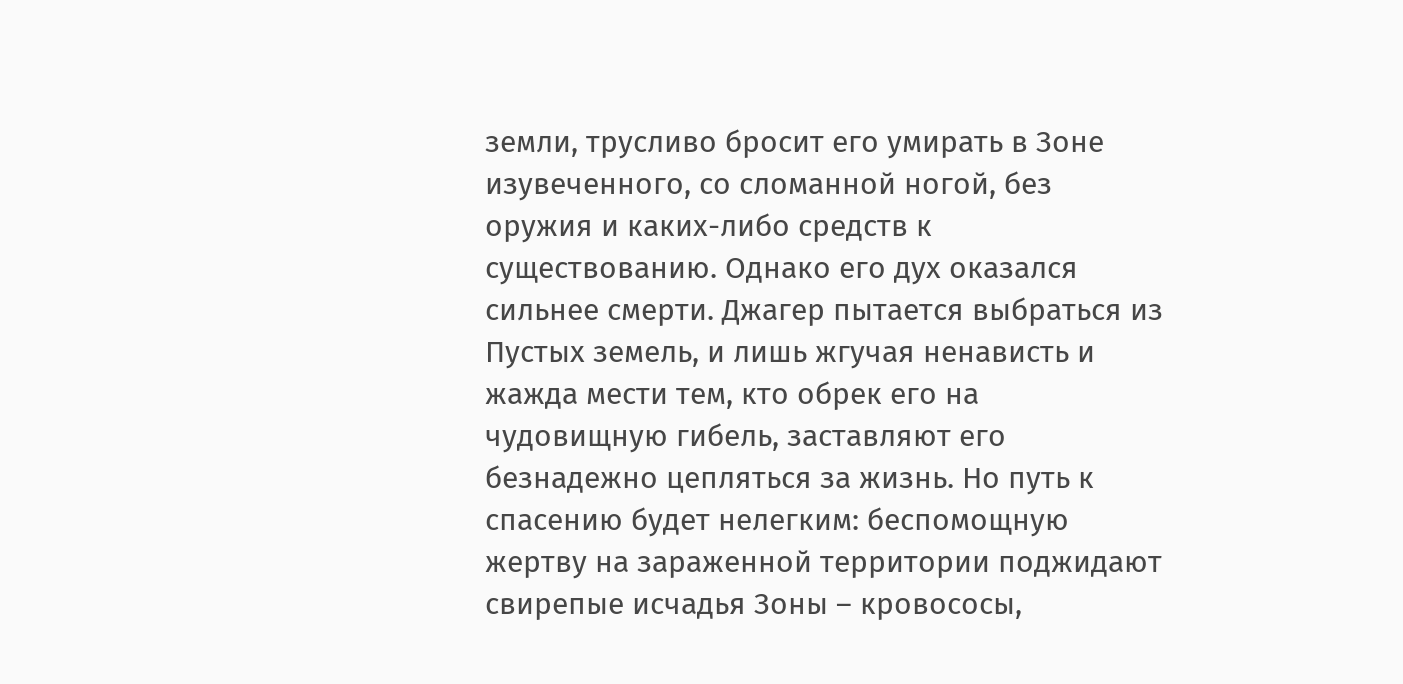земли, трусливо бросит его умирать в Зоне изувеченного, со сломанной ногой, без оружия и каких-либо средств к существованию. Однако его дух оказался сильнее смерти. Джагер пытается выбраться из Пустых земель, и лишь жгучая ненависть и жажда мести тем, кто обрек его на чудовищную гибель, заставляют его безнадежно цепляться за жизнь. Но путь к спасению будет нелегким: беспомощную жертву на зараженной территории поджидают свирепые исчадья Зоны – кровососы,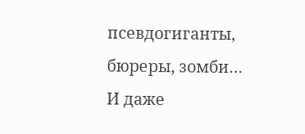псевдогиганты, бюреры, зомби… И даже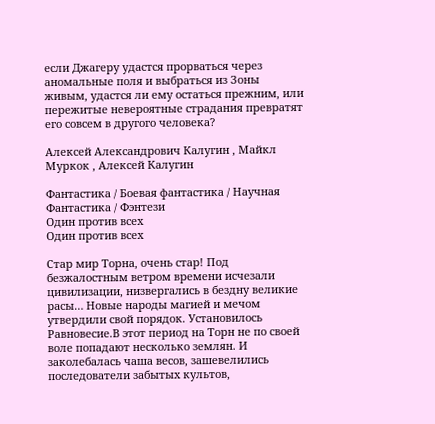если Джагеру удастся прорваться через аномальные поля и выбраться из Зоны живым, удастся ли ему остаться прежним, или пережитые невероятные страдания превратят его совсем в другого человека?

Алексей Александрович Калугин , Майкл Муркок , Алексей Калугин

Фантастика / Боевая фантастика / Научная Фантастика / Фэнтези
Один против всех
Один против всех

Стар мир Торна, очень стар! Под безжалостным ветром времени исчезали цивилизации, низвергались в бездну великие расы… Новые народы магией и мечом утвердили свой порядок. Установилось Равновесие.В этот период на Торн не по своей воле попадают несколько землян. И заколебалась чаша весов, зашевелились последователи забытых культов,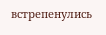встрепенулись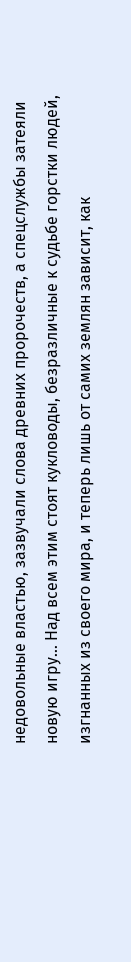недовольные властью, зазвучали слова древних пророчеств, а спецслужбы затеяли новую игру… Над всем этим стоят кукловоды, безразличные к судьбе горстки людей, изгнанных из своего мира, и теперь лишь от самих землян зависит, как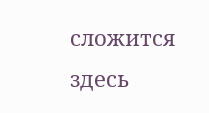сложится здесь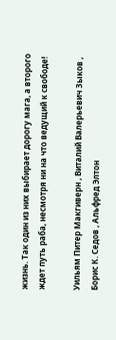жизнь. Так один из них выбирает дорогу мага, а второго ждет путь раба, несмотря ни на что ведущий к свободе!

Уильям Питер Макгиверн , Виталий Валерьевич Зыков , Борис К. Седов , Альфред Элтон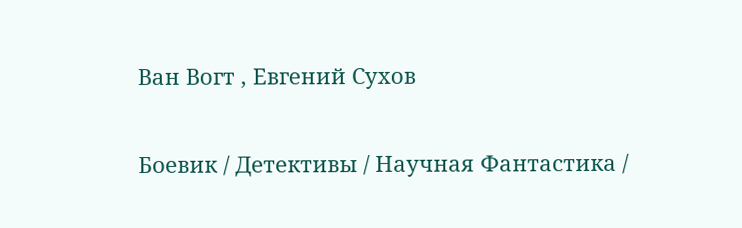Ван Вогт , Евгений Сухов

Боевик / Детективы / Научная Фантастика /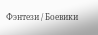Фэнтези / Боевики